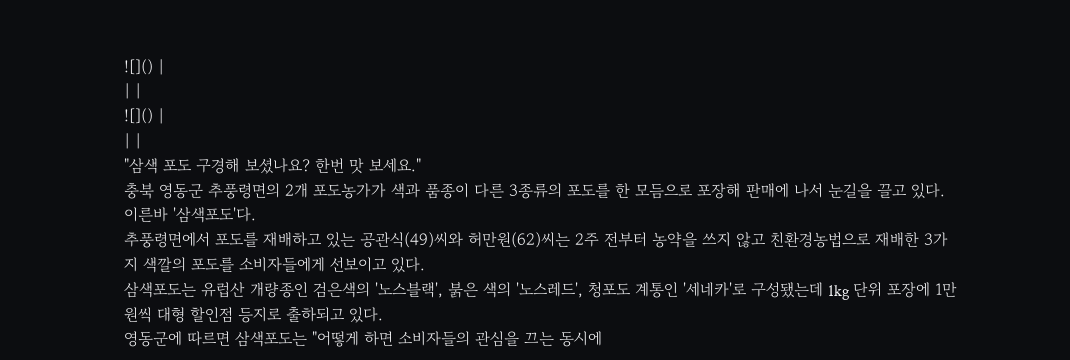![]() |
| |
![]() |
| |
"삼색 포도 구경해 보셨나요? 한번 맛 보세요."
충북 영동군 추풍령면의 2개 포도농가가 색과 품종이 다른 3종류의 포도를 한 모듬으로 포장해 판매에 나서 눈길을 끌고 있다. 이른바 '삼색포도'다.
추풍령면에서 포도를 재배하고 있는 공관식(49)씨와 허만원(62)씨는 2주 전부터 농약을 쓰지 않고 친환경농법으로 재배한 3가지 색깔의 포도를 소비자들에게 선보이고 있다.
삼색포도는 유럽산 개량종인 검은색의 '노스블랙', 붉은 색의 '노스레드', 청포도 계통인 '세네카'로 구성됐는데 1kg 단위 포장에 1만원씩 대형 할인점 등지로 출하되고 있다.
영동군에 따르면 삼색포도는 "어떻게 하면 소비자들의 관심을 끄는 동시에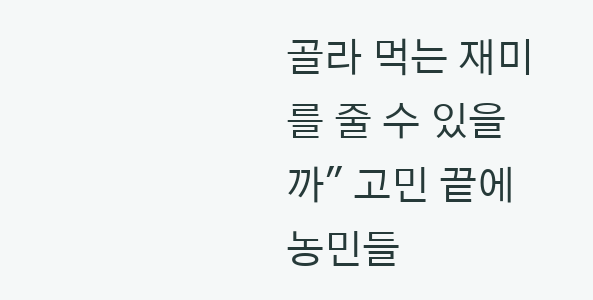골라 먹는 재미를 줄 수 있을까" 고민 끝에 농민들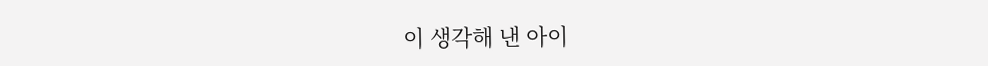이 생각해 낸 아이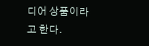디어 상품이라고 한다.